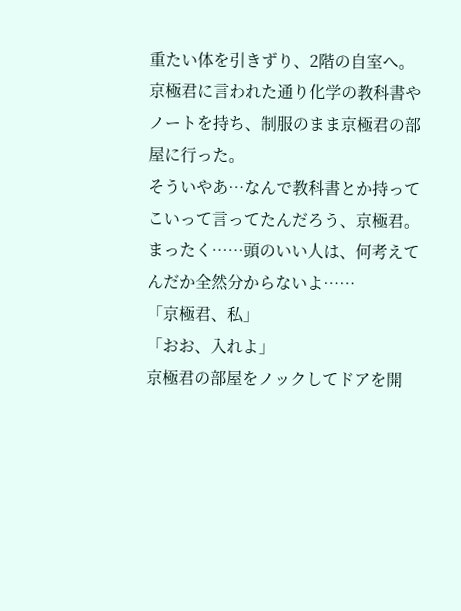重たい体を引きずり、2階の自室へ。
京極君に言われた通り化学の教科書やノートを持ち、制服のまま京極君の部屋に行った。
そういやあ…なんで教科書とか持ってこいって言ってたんだろう、京極君。
まったく……頭のいい人は、何考えてんだか全然分からないよ……
「京極君、私」
「おお、入れよ」
京極君の部屋をノックしてドアを開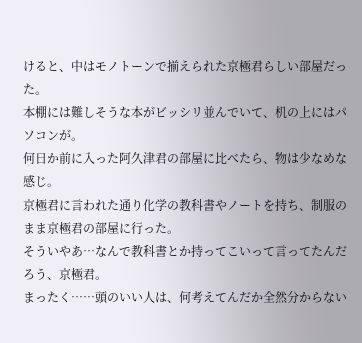けると、中はモノトーンで揃えられた京極君らしい部屋だった。
本棚には難しそうな本がビッシリ並んでいて、机の上にはパソコンが。
何日か前に入った阿久津君の部屋に比べたら、物は少なめな感じ。
京極君に言われた通り化学の教科書やノートを持ち、制服のまま京極君の部屋に行った。
そういやあ…なんで教科書とか持ってこいって言ってたんだろう、京極君。
まったく……頭のいい人は、何考えてんだか全然分からない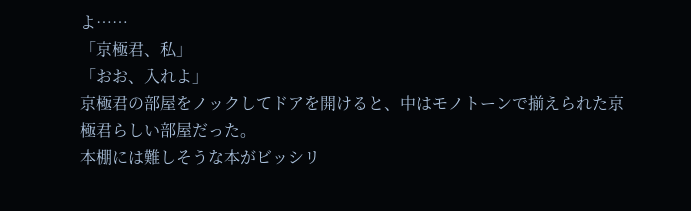よ……
「京極君、私」
「おお、入れよ」
京極君の部屋をノックしてドアを開けると、中はモノトーンで揃えられた京極君らしい部屋だった。
本棚には難しそうな本がビッシリ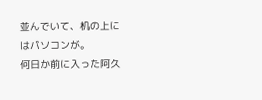並んでいて、机の上にはパソコンが。
何日か前に入った阿久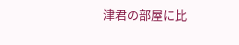津君の部屋に比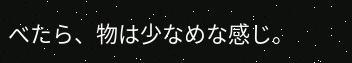べたら、物は少なめな感じ。